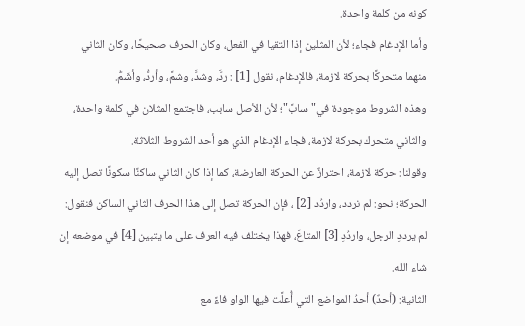كونه من كلمة واحدة.
وأما الإدغام فجاء؛ لأن المثلين إذا التقيا في الفعل، وكان الحرف صحيحًا، وكان الثاني منهما متحركًا بحركة لازمة، فالإدغام، نقول [1] : ردَّ، وشدَّ، وشمَّ، وأردُّ، وأشَمُّ.
وهذه الشروط موجودة في"سابَّ"؛ لأن الأصل سابب، فاجتمع المثلان في كلمة واحدة، والثاني متحرك بحركة لازمة، فجاء الإدغام الذي هو أحد الشروط الثلاثة.
وقولنا: حركة لازمة، احترازٌ عن الحركة العارضة، كما إذا كان الثاني ساكنًا سكونًا تصل إليه الحركة؛ نحو: لم نردد، واردُد [2] ، فإن الحركة تصل إلى هذا الحرف الثاني الساكن فنقول: لم يرددِ الرجل، واردُدِ [3] المتاعَ، فهذا يختلف فيه العرف على ما يتبين [4] في موضعه إن شاء الله.
الثانية: (أحدٌ) أحدُ المواضع التي أُعلَّت فيها الواو فاءً مع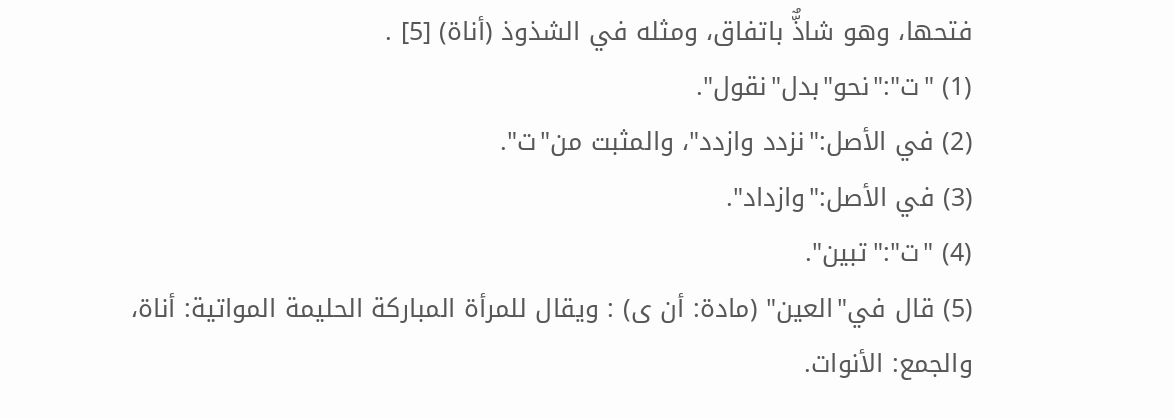فتحها، وهو شاذٌّ باتفاق، ومثله في الشذوذ (أناة) [5] .
(1) "ت":"نحو"بدل"نقول".
(2) في الأصل:"نزدد وازدد"، والمثبت من"ت".
(3) في الأصل:"وازداد".
(4) "ت":"تبين".
(5) قال في"العين" (مادة: أن ى) : ويقال للمرأة المباركة الحليمة المواتية: أناة، والجمع: الأنوات.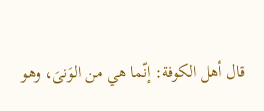قال أهل الكوفة: إنّما هي من الوَنىَ، وهو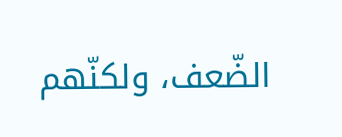الضّعف، ولكنّهم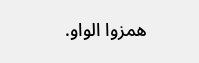همزوا الواو.